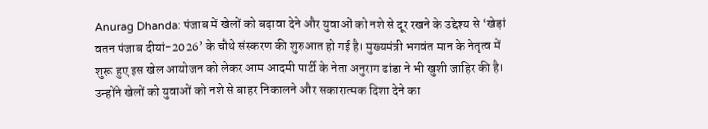Anurag Dhanda: पंजाब में खेलों को बढ़ावा देने और युवाओं को नशे से दूर रखने के उद्देश्य से ‘खेड़ां वतन पंजाब दीयां-2026’ के चौथे संस्करण की शुरुआत हो गई है। मुख्यमंत्री भगवंत मान के नेतृत्व में शुरू हुए इस खेल आयोजन को लेकर आम आदमी पार्टी के नेता अनुराग ढांडा ने भी खुशी जाहिर की है। उन्होंने खेलों को युवाओं को नशे से बाहर निकालने और सकारात्मक दिशा देने का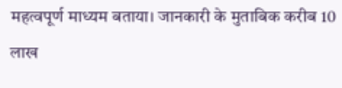महत्वपूर्ण माध्यम बताया। जानकारी के मुताबिक करीब 10 लाख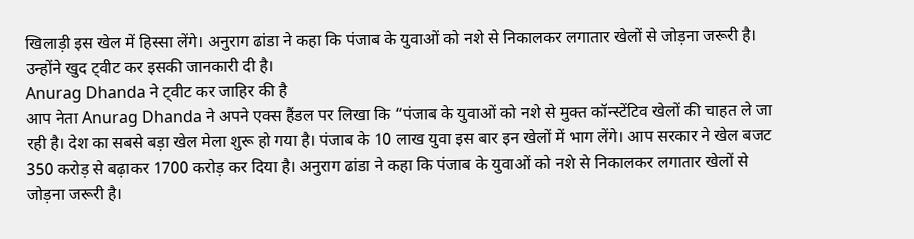खिलाड़ी इस खेल में हिस्सा लेंगे। अनुराग ढांडा ने कहा कि पंजाब के युवाओं को नशे से निकालकर लगातार खेलों से जोड़ना जरूरी है। उन्होंने खुद ट्वीट कर इसकी जानकारी दी है।
Anurag Dhanda ने ट्वीट कर जाहिर की है
आप नेता Anurag Dhanda ने अपने एक्स हैंडल पर लिखा कि “पंजाब के युवाओं को नशे से मुक्त कॉन्स्टेंटिव खेलों की चाहत ले जा रही है। देश का सबसे बड़ा खेल मेला शुरू हो गया है। पंजाब के 10 लाख युवा इस बार इन खेलों में भाग लेंगे। आप सरकार ने खेल बजट 350 करोड़ से बढ़ाकर 1700 करोड़ कर दिया है। अनुराग ढांडा ने कहा कि पंजाब के युवाओं को नशे से निकालकर लगातार खेलों से जोड़ना जरूरी है।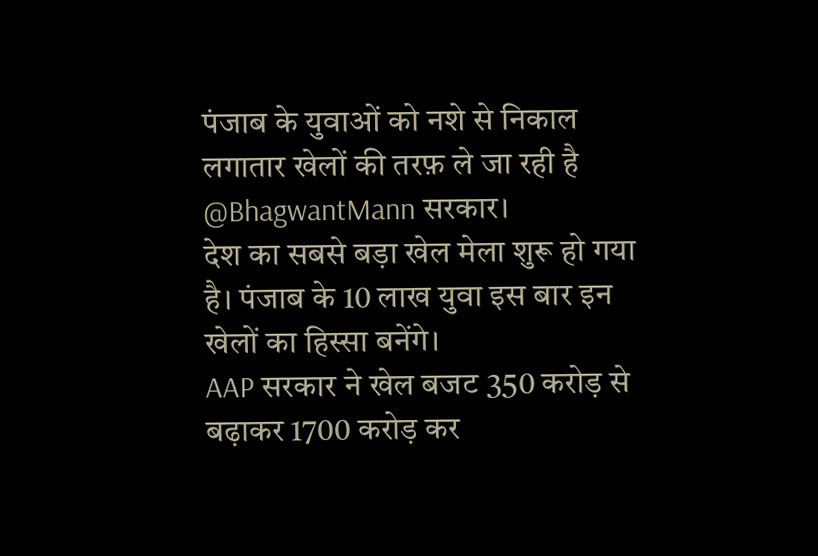पंजाब के युवाओं को नशे से निकाल लगातार खेलों की तरफ़ ले जा रही है @BhagwantMann सरकार।
देश का सबसे बड़ा खेल मेला शुरू हो गया है। पंजाब के 10 लाख युवा इस बार इन खेलों का हिस्सा बनेंगे।
AAP सरकार ने खेल बजट 350 करोड़ से बढ़ाकर 1700 करोड़ कर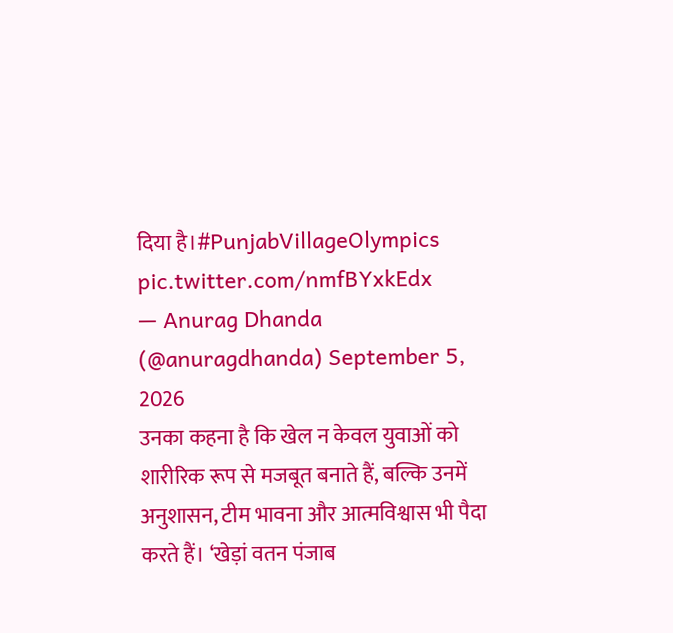दिया है।#PunjabVillageOlympics pic.twitter.com/nmfBYxkEdx
— Anurag Dhanda (@anuragdhanda) September 5, 2026
उनका कहना है कि खेल न केवल युवाओं को शारीरिक रूप से मजबूत बनाते हैं, बल्कि उनमें अनुशासन, टीम भावना और आत्मविश्वास भी पैदा करते हैं। ‘खेड़ां वतन पंजाब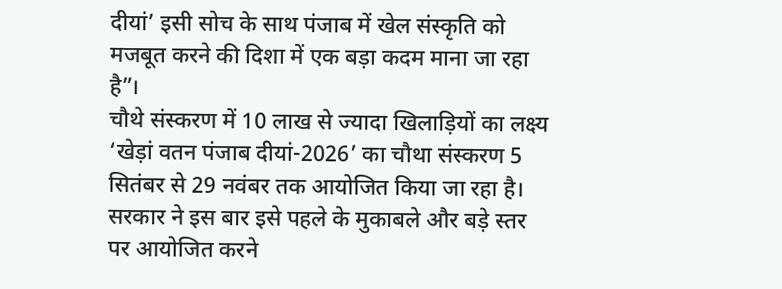दीयां’ इसी सोच के साथ पंजाब में खेल संस्कृति को मजबूत करने की दिशा में एक बड़ा कदम माना जा रहा है”।
चौथे संस्करण में 10 लाख से ज्यादा खिलाड़ियों का लक्ष्य
‘खेड़ां वतन पंजाब दीयां-2026’ का चौथा संस्करण 5 सितंबर से 29 नवंबर तक आयोजित किया जा रहा है। सरकार ने इस बार इसे पहले के मुकाबले और बड़े स्तर पर आयोजित करने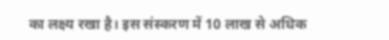का लक्ष्य रखा है। इस संस्करण में 10 लाख से अधिक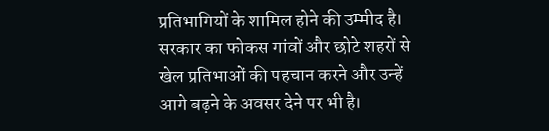प्रतिभागियों के शामिल होने की उम्मीद है।
सरकार का फोकस गांवों और छोटे शहरों से खेल प्रतिभाओं की पहचान करने और उन्हें आगे बढ़ने के अवसर देने पर भी है।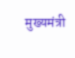मुख्यमंत्री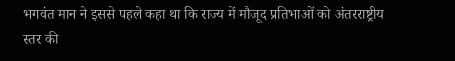भगवंत मान ने इससे पहले कहा था कि राज्य में मौजूद प्रतिभाओं को अंतरराष्ट्रीय स्तर की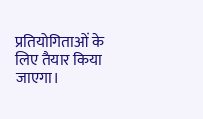प्रतियोगिताओं के लिए तैयार किया जाएगा।